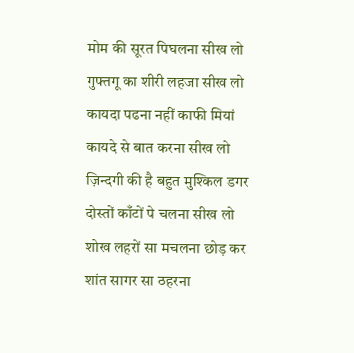मोम की सूरत पिघलना सीख लो
गुफ्तगू का शीरी लहजा सीख लो
कायदा पढना नहीं काफी मियां
कायदे से बात करना सीख लो
ज़िन्दगी की है बहुत मुश्किल डगर
दोस्तों काँटों पे चलना सीख लो
शोख लहरों सा मचलना छोड़ कर
शांत सागर सा ठहरना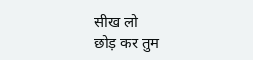सीख लो
छोड़ कर तुम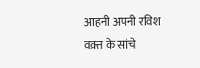आहनी अपनी रविश
वक़्त के सांचे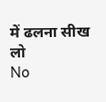में ढलना सीख लो
No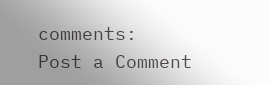comments:
Post a Comment